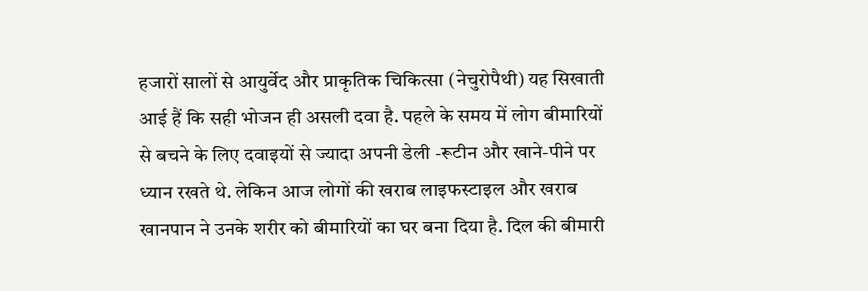हजारों सालों से आयुर्वेद और प्राकृतिक चिकित्सा (नेचुरोपैथी) यह सिखाती आई हैं कि सही भोजन ही असली दवा है. पहले के समय में लोग बीमारियों से बचने के लिए दवाइयों से ज्यादा अपनी डेली -रूटीन और खाने-पीने पर ध्यान रखते थे. लेकिन आज लोगों की खराब लाइफस्टाइल और खराब खानपान ने उनके शरीर को बीमारियों का घर बना दिया है. दिल की बीमारी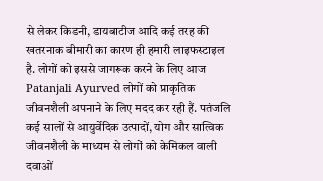से लेकर किडनी, डायबाटीज आदि कई तरह की खतरनाक बीमारी का कारण ही हमारी लाइफस्टाइल है. लोगों को इससे जागरूक करने के लिए आज Patanjali Ayurved लोगों को प्राकृतिक जीवनशैली अपनाने के लिए मदद कर रही हैं. पतंजलि कई सालों से आयुर्वेदिक उत्पादों, योग और सात्विक जीवनशैली के माध्यम से लोगों को केमिकल वाली दवाओं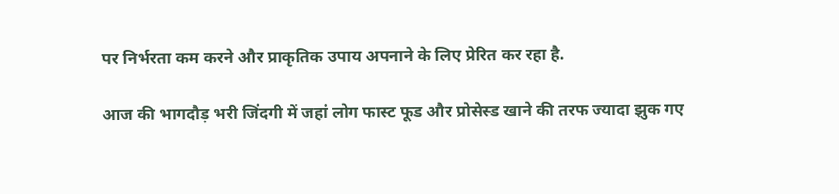पर निर्भरता कम करने और प्राकृतिक उपाय अपनाने के लिए प्रेरित कर रहा है.

आज की भागदौड़ भरी जिंदगी में जहां लोग फास्ट फूड और प्रोसेस्ड खाने की तरफ ज्यादा झुक गए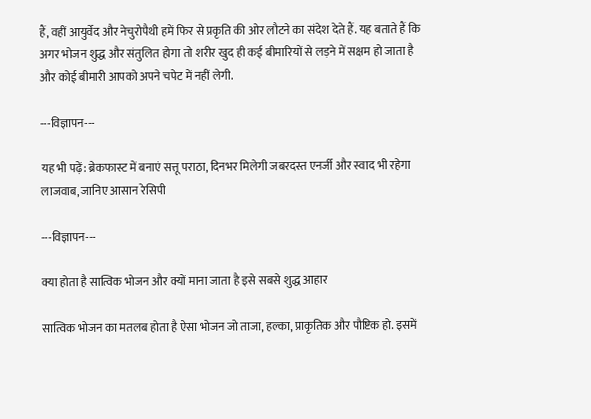हैं, वहीं आयुर्वेद और नेचुरोपैथी हमें फिर से प्रकृति की ओर लौटने का संदेश देते हैं. यह बताते हैं कि अगर भोजन शुद्ध और संतुलित होगा तो शरीर खुद ही कई बीमारियों से लड़ने में सक्षम हो जाता है और कोई बीमारी आपको अपने चपेट में नहीं लेगी.

---विज्ञापन---

यह भी पढ़ें: ब्रेकफास्ट में बनाएं सत्तू पराठा, दिनभर मिलेगी जबरदस्त एनर्जी और स्वाद भी रहेगा लाजवाब, जानिए आसान रेसिपी

---विज्ञापन---

क्या होता है सात्विक भोजन और क्यों माना जाता है इसे सबसे शुद्ध आहार

सात्विक भोजन का मतलब होता है ऐसा भोजन जो ताजा, हल्का, प्राकृतिक और पौष्टिक हो. इसमें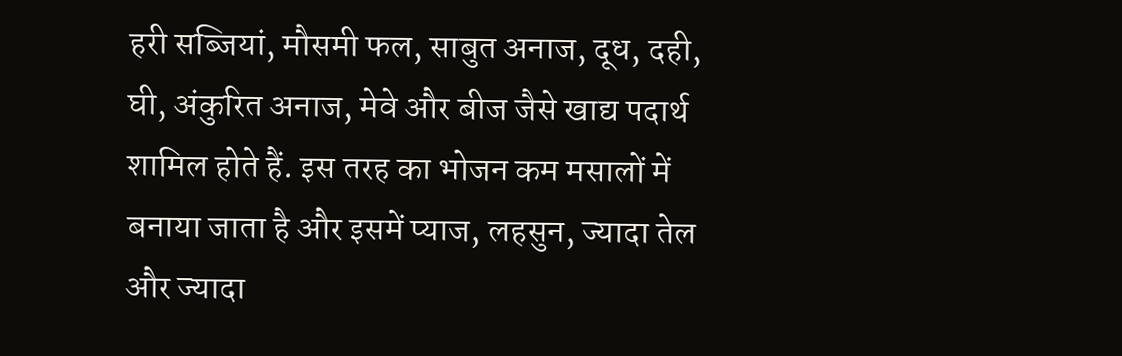हरी सब्जियां, मौसमी फल, साबुत अनाज, दूध, दही, घी, अंकुरित अनाज, मेवे और बीज जैसे खाद्य पदार्थ शामिल होते हैं. इस तरह का भोजन कम मसालों में बनाया जाता है और इसमें प्याज, लहसुन, ज्यादा तेल और ज्यादा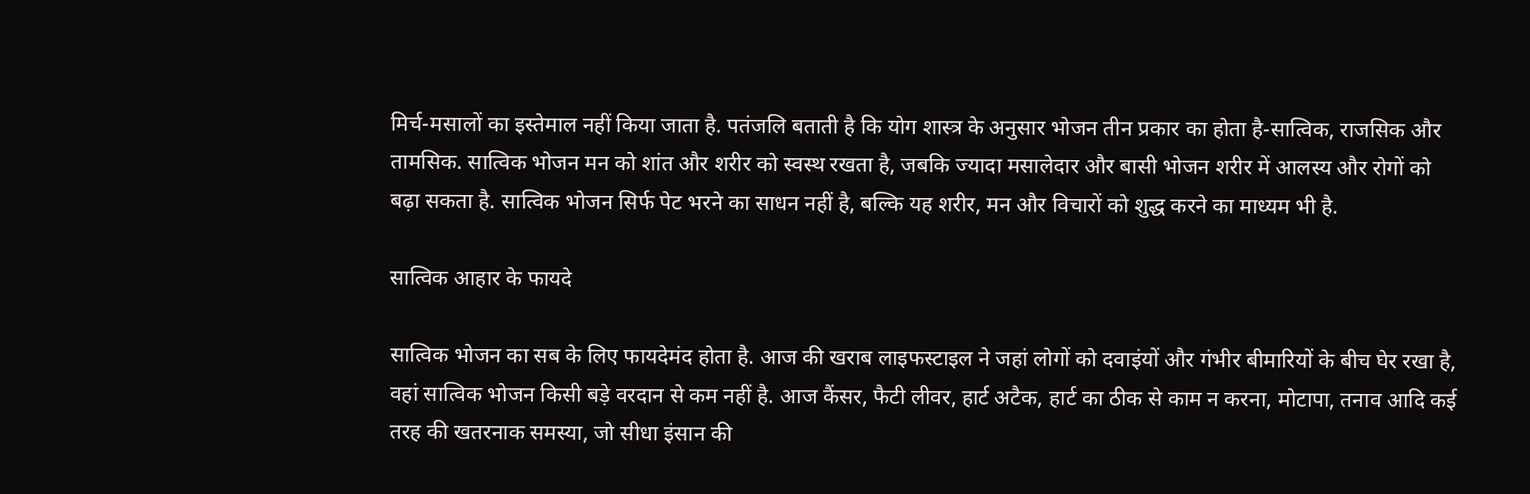मिर्च-मसालों का इस्तेमाल नहीं किया जाता है. पतंजलि बताती है कि योग शास्त्र के अनुसार भोजन तीन प्रकार का होता है-सात्विक, राजसिक और तामसिक. सात्विक भोजन मन को शांत और शरीर को स्वस्थ रखता है, जबकि ज्यादा मसालेदार और बासी भोजन शरीर में आलस्य और रोगों को बढ़ा सकता है. सात्विक भोजन सिर्फ पेट भरने का साधन नहीं है, बल्कि यह शरीर, मन और विचारों को शुद्ध करने का माध्यम भी है.

सात्विक आहार के फायदे

सात्विक भोजन का सब के लिए फायदेमंद होता है. आज की खराब लाइफस्टाइल ने जहां लोगों को दवाइंयों और गंभीर बीमारियों के बीच घेर रखा है, वहां सात्विक भोजन किसी बड़े वरदान से कम नहीं है. आज कैंसर, फैटी लीवर, हार्ट अटैक, हार्ट का ठीक से काम न करना, मोटापा, तनाव आदि कई तरह की खतरनाक समस्या, जो सीधा इंसान की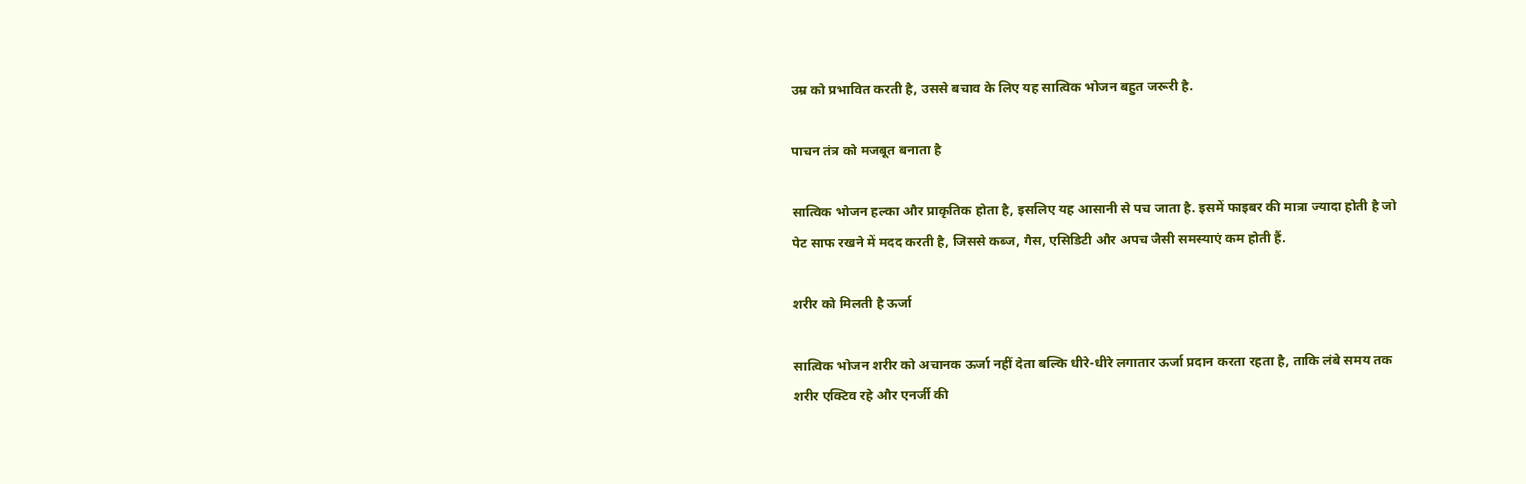उम्र को प्रभावित करती है, उससे बचाव के लिए यह सात्विक भोजन बहुत जरूरी है.

पाचन तंत्र को मजबूत बनाता है

सात्विक भोजन हल्का और प्राकृतिक होता है, इसलिए यह आसानी से पच जाता है. इसमें फाइबर की मात्रा ज्यादा होती है जो पेट साफ रखने में मदद करती है, जिससे कब्ज, गैस, एसिडिटी और अपच जैसी समस्याएं कम होती हैं.

शरीर को मिलती है ऊर्जा

सात्विक भोजन शरीर को अचानक ऊर्जा नहीं देता बल्कि धीरे-धीरे लगातार ऊर्जा प्रदान करता रहता है, ताकि लंबे समय तक शरीर एक्टिव रहे और एनर्जी की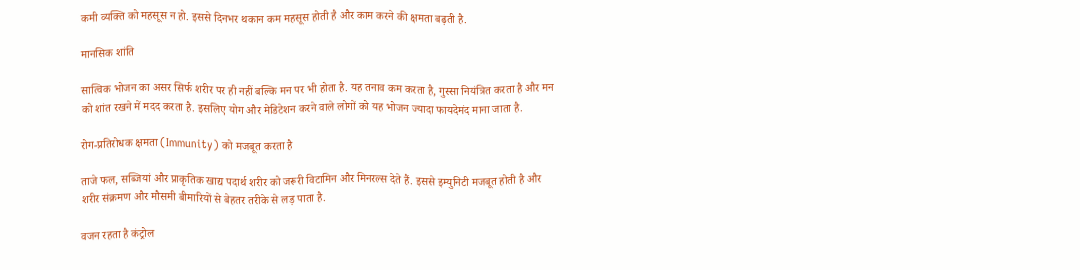कमी व्यक्ति को महसूस न हो. इससे दिनभर थकान कम महसूस होती है और काम करने की क्षमता बढ़ती है.

मानसिक शांति

सात्विक भोजन का असर सिर्फ शरीर पर ही नहीं बल्कि मन पर भी होता है. यह तनाव कम करता है, गुस्सा नियंत्रित करता है और मन को शांत रखने में मदद करता है. इसलिए योग और मेडिटेशन करने वाले लोगों को यह भोजन ज्यादा फायदेमंद माना जाता है.

रोग-प्रतिरोधक क्षमता (Immunity) को मजबूत करता है

ताजे फल, सब्जियां और प्राकृतिक खाद्य पदार्थ शरीर को जरूरी विटामिन और मिनरल्स देते हैं. इससे इम्युनिटी मजबूत होती है और शरीर संक्रमण और मौसमी बीमारियों से बेहतर तरीके से लड़ पाता है.

वजन रहता है कंट्रोल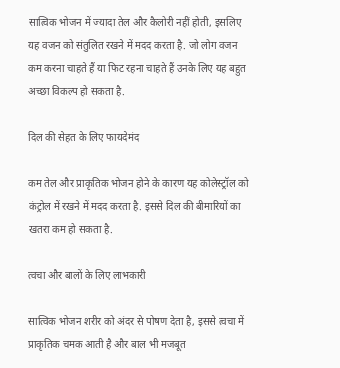सात्विक भोजन में ज्यादा तेल और कैलोरी नहीं होती, इसलिए यह वजन को संतुलित रखने में मदद करता है. जो लोग वजन कम करना चाहते हैं या फिट रहना चाहते हैं उनके लिए यह बहुत अच्छा विकल्प हो सकता है.

दिल की सेहत के लिए फायदेमंद

कम तेल और प्राकृतिक भोजन होने के कारण यह कोलेस्ट्रॉल को कंट्रोल में रखने में मदद करता है. इससे दिल की बीमारियों का खतरा कम हो सकता है.

त्वचा और बालों के लिए लाभकारी

सात्विक भोजन शरीर को अंदर से पोषण देता है, इससे त्वचा में प्राकृतिक चमक आती है और बाल भी मजबूत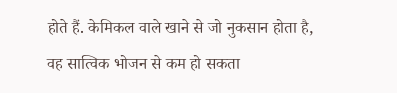होते हैं. केमिकल वाले खाने से जो नुकसान होता है, वह सात्विक भोजन से कम हो सकता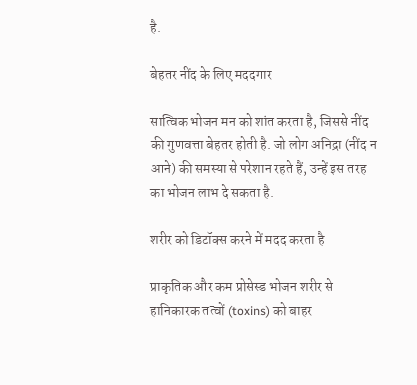है.

बेहतर नींद के लिए मददगार

सात्विक भोजन मन को शांत करता है, जिससे नींद की गुणवत्ता बेहतर होती है. जो लोग अनिद्रा (नींद न आने) की समस्या से परेशान रहते हैं, उन्हें इस तरह का भोजन लाभ दे सकता है.

शरीर को डिटॉक्स करने में मदद करता है

प्राकृतिक और कम प्रोसेस्ड भोजन शरीर से हानिकारक तत्वों (toxins) को बाहर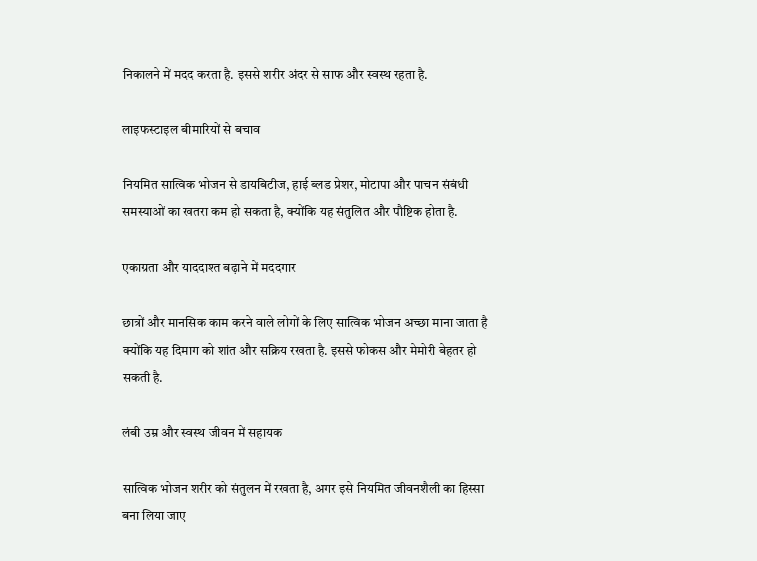निकालने में मदद करता है. इससे शरीर अंदर से साफ और स्वस्थ रहता है.

लाइफस्टाइल बीमारियों से बचाव

नियमित सात्विक भोजन से डायबिटीज, हाई ब्लड प्रेशर, मोटापा और पाचन संबंधी समस्याओं का खतरा कम हो सकता है, क्योंकि यह संतुलित और पौष्टिक होता है.

एकाग्रता और याददाश्त बढ़ाने में मददगार

छात्रों और मानसिक काम करने वाले लोगों के लिए सात्विक भोजन अच्छा माना जाता है क्योंकि यह दिमाग को शांत और सक्रिय रखता है. इससे फोकस और मेमोरी बेहतर हो सकती है.

लंबी उम्र और स्वस्थ जीवन में सहायक

सात्विक भोजन शरीर को संतुलन में रखता है, अगर इसे नियमित जीवनशैली का हिस्सा बना लिया जाए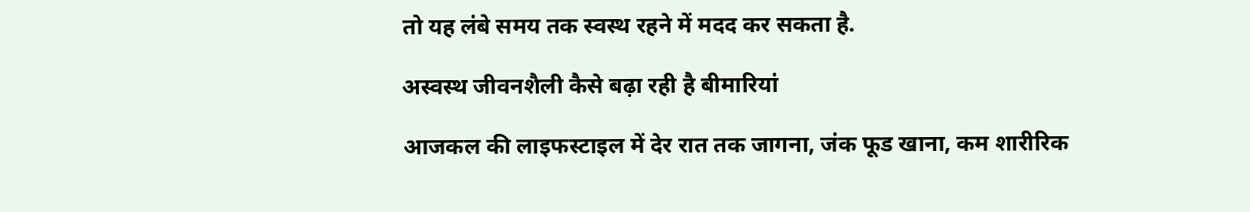तो यह लंबे समय तक स्वस्थ रहने में मदद कर सकता है.

अस्वस्थ जीवनशैली कैसे बढ़ा रही है बीमारियां

आजकल की लाइफस्टाइल में देर रात तक जागना, जंक फूड खाना, कम शारीरिक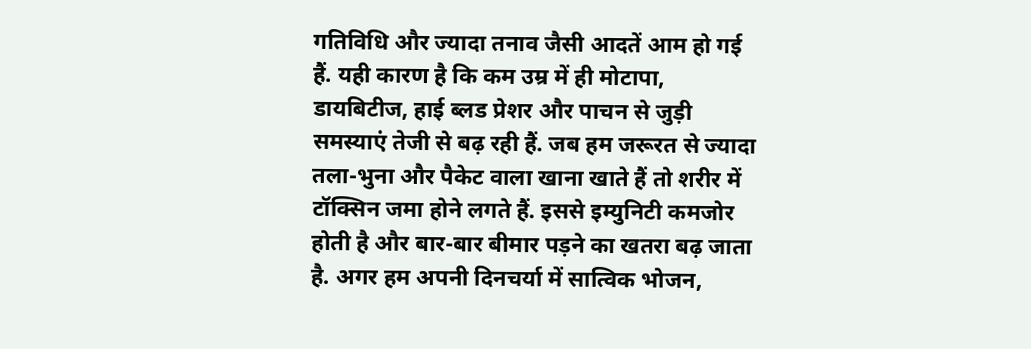गतिविधि और ज्यादा तनाव जैसी आदतें आम हो गई हैं. यही कारण है कि कम उम्र में ही मोटापा, डायबिटीज, हाई ब्लड प्रेशर और पाचन से जुड़ी समस्याएं तेजी से बढ़ रही हैं. जब हम जरूरत से ज्यादा तला-भुना और पैकेट वाला खाना खाते हैं तो शरीर में टॉक्सिन जमा होने लगते हैं. इससे इम्युनिटी कमजोर होती है और बार-बार बीमार पड़ने का खतरा बढ़ जाता है. अगर हम अपनी दिनचर्या में सात्विक भोजन,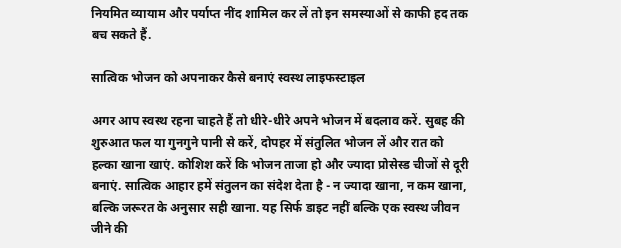नियमित व्यायाम और पर्याप्त नींद शामिल कर लें तो इन समस्याओं से काफी हद तक बच सकते हैं.

सात्विक भोजन को अपनाकर कैसे बनाएं स्वस्थ लाइफस्टाइल

अगर आप स्वस्थ रहना चाहते हैं तो धीरे-धीरे अपने भोजन में बदलाव करें. सुबह की शुरुआत फल या गुनगुने पानी से करें, दोपहर में संतुलित भोजन लें और रात को हल्का खाना खाएं. कोशिश करें कि भोजन ताजा हो और ज्यादा प्रोसेस्ड चीजों से दूरी बनाएं. सात्विक आहार हमें संतुलन का संदेश देता है - न ज्यादा खाना, न कम खाना, बल्कि जरूरत के अनुसार सही खाना. यह सिर्फ डाइट नहीं बल्कि एक स्वस्थ जीवन जीने की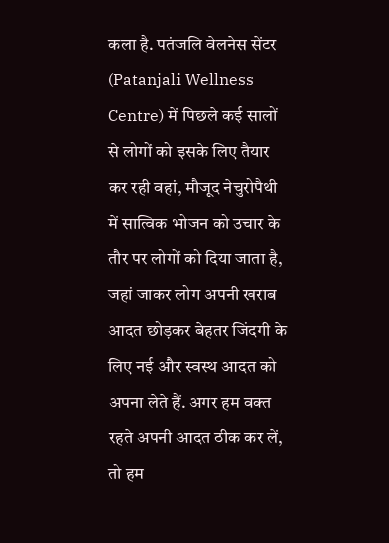कला है. पतंजलि वेलनेस सेंटर (Patanjali Wellness Centre) में पिछले कई सालों से लोगों को इसके लिए तैयार कर रही वहां, मौजूद नेचुरोपैथी में सात्विक भोजन को उचार के तौर पर लोगों को दिया जाता है, जहां जाकर लोग अपनी खराब आदत छोड़कर बेहतर जिंदगी के लिए नई और स्वस्थ आदत को अपना लेते हैं. अगर हम वक्त रहते अपनी आदत ठीक कर लें, तो हम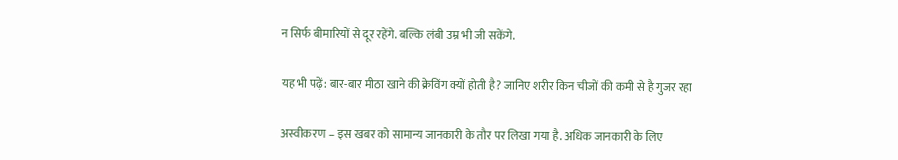न सिर्फ बीमारियों से दूर रहेंगे. बल्कि लंबी उम्र भी जी सकेंगे.

यह भी पढ़ें: बार-बार मीठा खाने की क्रेविंग क्यों होती है? जानिए शरीर किन चीजों की कमी से है गुजर रहा

अस्वीकरण – इस खबर को सामान्य जानकारी के तौर पर लिखा गया है. अधिक जानकारी के लिए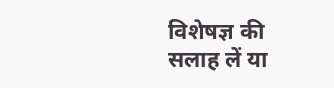विशेषज्ञ की सलाह लें या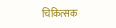चिकित्सक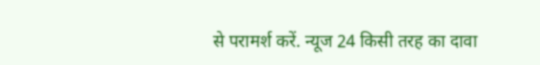से परामर्श करें. न्यूज 24 किसी तरह का दावा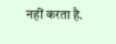नहीं करता है.